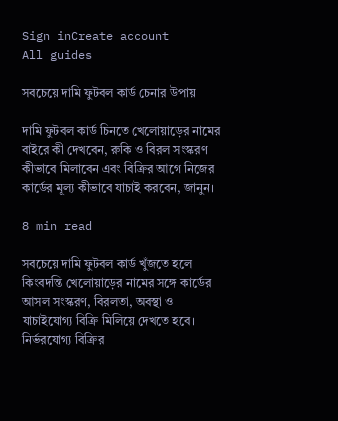Sign inCreate account
All guides

সবচেয়ে দামি ফুটবল কার্ড চেনার উপায়

দামি ফুটবল কার্ড চিনতে খেলোয়াড়ের নামের বাইরে কী দেখবেন, রুকি ও বিরল সংস্করণ কীভাবে মিলাবেন এবং বিক্রির আগে নিজের কার্ডের মূল্য কীভাবে যাচাই করবেন, জানুন।

8 min read

সবচেয়ে দামি ফুটবল কার্ড খুঁজতে হলে কিংবদন্তি খেলোয়াড়ের নামের সঙ্গে কার্ডের আসল সংস্করণ, বিরলতা, অবস্থা ও যাচাইযোগ্য বিক্রি মিলিয়ে দেখতে হবে। নির্ভরযোগ্য বিক্রির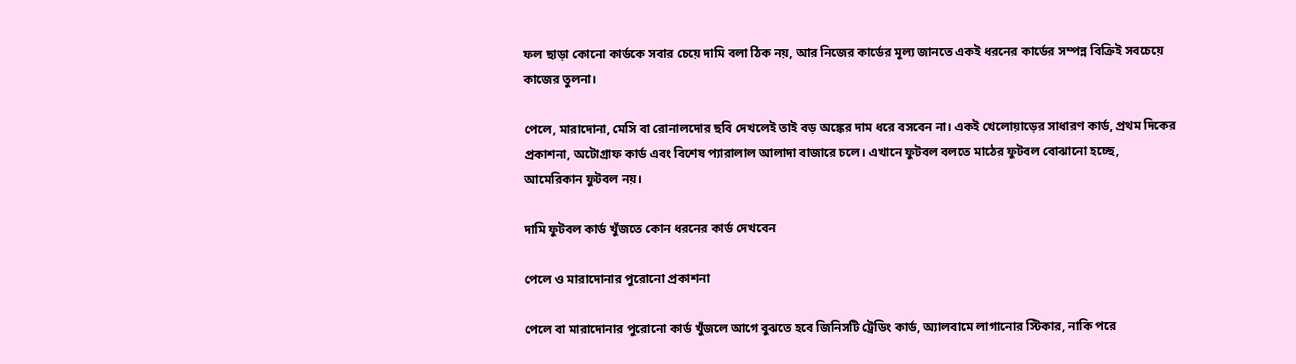ফল ছাড়া কোনো কার্ডকে সবার চেয়ে দামি বলা ঠিক নয়, আর নিজের কার্ডের মূল্য জানতে একই ধরনের কার্ডের সম্পন্ন বিক্রিই সবচেয়ে কাজের তুলনা।

পেলে, মারাদোনা, মেসি বা রোনালদোর ছবি দেখলেই তাই বড় অঙ্কের দাম ধরে বসবেন না। একই খেলোয়াড়ের সাধারণ কার্ড, প্রথম দিকের প্রকাশনা, অটোগ্রাফ কার্ড এবং বিশেষ প্যারালাল আলাদা বাজারে চলে। এখানে ফুটবল বলতে মাঠের ফুটবল বোঝানো হচ্ছে, আমেরিকান ফুটবল নয়।

দামি ফুটবল কার্ড খুঁজতে কোন ধরনের কার্ড দেখবেন

পেলে ও মারাদোনার পুরোনো প্রকাশনা

পেলে বা মারাদোনার পুরোনো কার্ড খুঁজলে আগে বুঝতে হবে জিনিসটি ট্রেডিং কার্ড, অ্যালবামে লাগানোর স্টিকার, নাকি পরে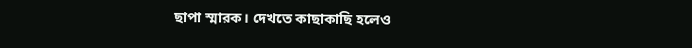ছাপা স্মারক। দেখতে কাছাকাছি হলেও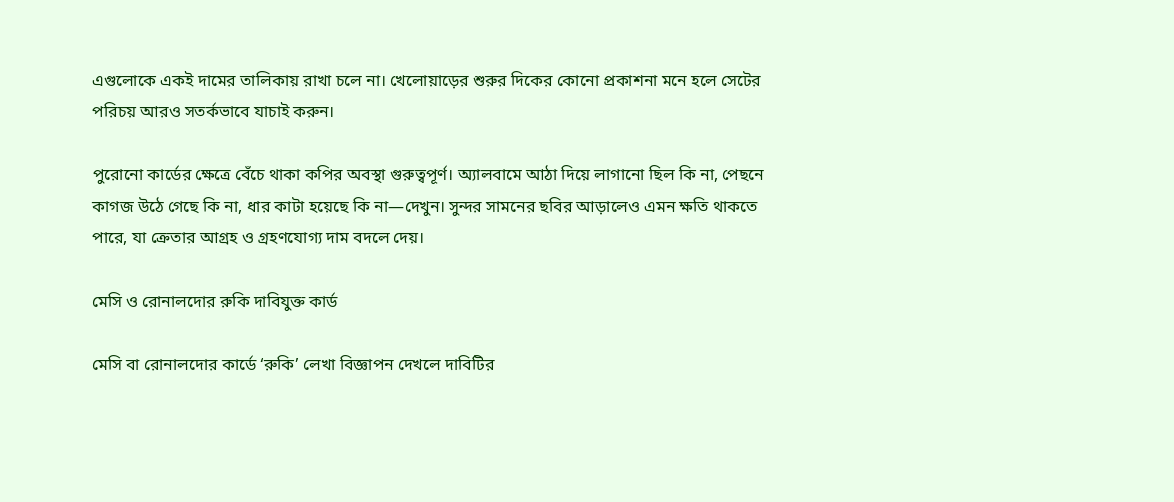এগুলোকে একই দামের তালিকায় রাখা চলে না। খেলোয়াড়ের শুরুর দিকের কোনো প্রকাশনা মনে হলে সেটের পরিচয় আরও সতর্কভাবে যাচাই করুন।

পুরোনো কার্ডের ক্ষেত্রে বেঁচে থাকা কপির অবস্থা গুরুত্বপূর্ণ। অ্যালবামে আঠা দিয়ে লাগানো ছিল কি না, পেছনে কাগজ উঠে গেছে কি না, ধার কাটা হয়েছে কি না—দেখুন। সুন্দর সামনের ছবির আড়ালেও এমন ক্ষতি থাকতে পারে, যা ক্রেতার আগ্রহ ও গ্রহণযোগ্য দাম বদলে দেয়।

মেসি ও রোনালদোর রুকি দাবিযুক্ত কার্ড

মেসি বা রোনালদোর কার্ডে ‘রুকি’ লেখা বিজ্ঞাপন দেখলে দাবিটির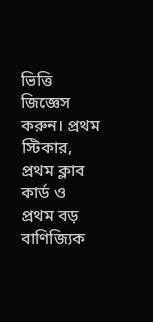ভিত্তি জিজ্ঞেস করুন। প্রথম স্টিকার, প্রথম ক্লাব কার্ড ও প্রথম বড় বাণিজ্যিক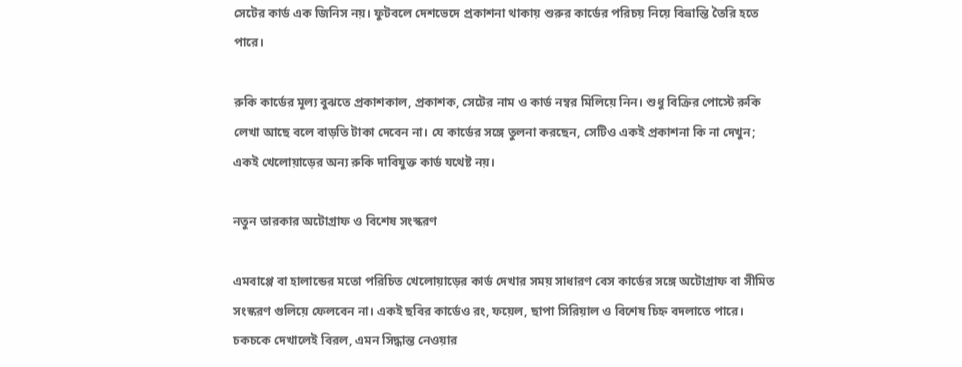সেটের কার্ড এক জিনিস নয়। ফুটবলে দেশভেদে প্রকাশনা থাকায় শুরুর কার্ডের পরিচয় নিয়ে বিভ্রান্তি তৈরি হতে পারে।

রুকি কার্ডের মূল্য বুঝতে প্রকাশকাল, প্রকাশক, সেটের নাম ও কার্ড নম্বর মিলিয়ে নিন। শুধু বিক্রির পোস্টে রুকি লেখা আছে বলে বাড়তি টাকা দেবেন না। যে কার্ডের সঙ্গে তুলনা করছেন, সেটিও একই প্রকাশনা কি না দেখুন; একই খেলোয়াড়ের অন্য রুকি দাবিযুক্ত কার্ড যথেষ্ট নয়।

নতুন তারকার অটোগ্রাফ ও বিশেষ সংস্করণ

এমবাপ্পে বা হালান্ডের মতো পরিচিত খেলোয়াড়ের কার্ড দেখার সময় সাধারণ বেস কার্ডের সঙ্গে অটোগ্রাফ বা সীমিত সংস্করণ গুলিয়ে ফেলবেন না। একই ছবির কার্ডেও রং, ফয়েল, ছাপা সিরিয়াল ও বিশেষ চিহ্ন বদলাতে পারে। চকচকে দেখালেই বিরল, এমন সিদ্ধান্ত নেওয়ার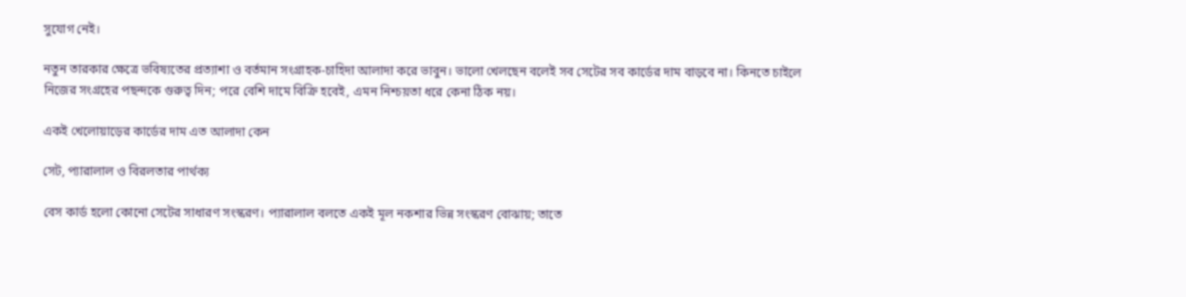সুযোগ নেই।

নতুন তারকার ক্ষেত্রে ভবিষ্যতের প্রত্যাশা ও বর্তমান সংগ্রাহক-চাহিদা আলাদা করে ভাবুন। ভালো খেলছেন বলেই সব সেটের সব কার্ডের দাম বাড়বে না। কিনতে চাইলে নিজের সংগ্রহের পছন্দকে গুরুত্ব দিন; পরে বেশি দামে বিক্রি হবেই, এমন নিশ্চয়তা ধরে কেনা ঠিক নয়।

একই খেলোয়াড়ের কার্ডের দাম এত আলাদা কেন

সেট, প্যারালাল ও বিরলতার পার্থক্য

বেস কার্ড হলো কোনো সেটের সাধারণ সংস্করণ। প্যারালাল বলতে একই মূল নকশার ভিন্ন সংস্করণ বোঝায়; তাতে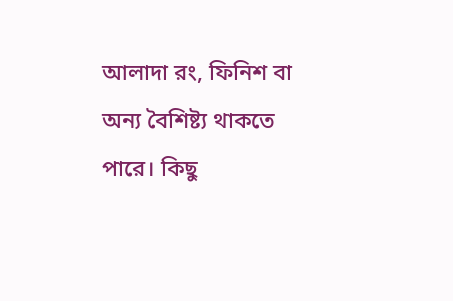আলাদা রং, ফিনিশ বা অন্য বৈশিষ্ট্য থাকতে পারে। কিছু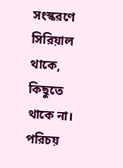সংস্করণে সিরিয়াল থাকে, কিছুতে থাকে না। পরিচয়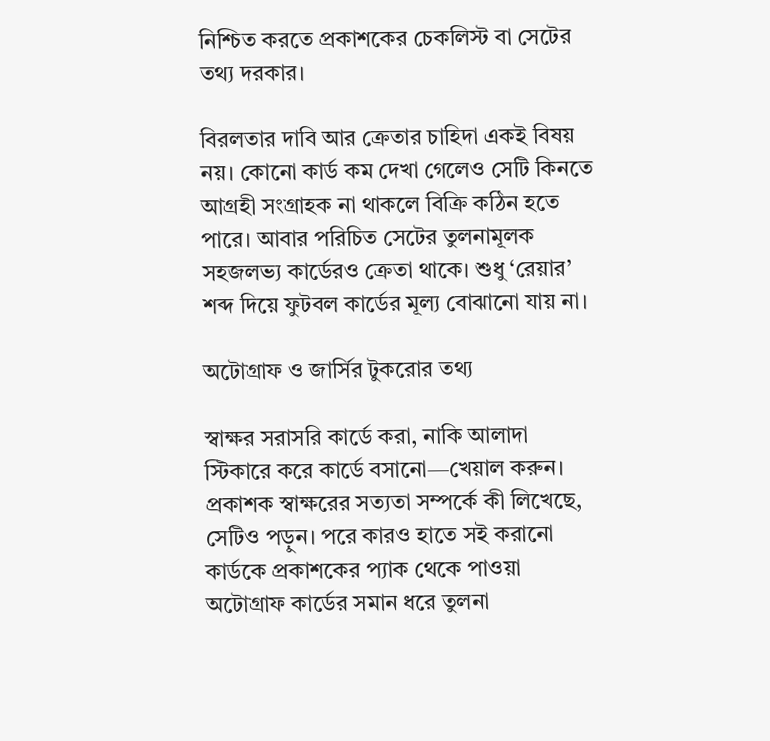নিশ্চিত করতে প্রকাশকের চেকলিস্ট বা সেটের তথ্য দরকার।

বিরলতার দাবি আর ক্রেতার চাহিদা একই বিষয় নয়। কোনো কার্ড কম দেখা গেলেও সেটি কিনতে আগ্রহী সংগ্রাহক না থাকলে বিক্রি কঠিন হতে পারে। আবার পরিচিত সেটের তুলনামূলক সহজলভ্য কার্ডেরও ক্রেতা থাকে। শুধু ‘রেয়ার’ শব্দ দিয়ে ফুটবল কার্ডের মূল্য বোঝানো যায় না।

অটোগ্রাফ ও জার্সির টুকরোর তথ্য

স্বাক্ষর সরাসরি কার্ডে করা, নাকি আলাদা স্টিকারে করে কার্ডে বসানো—খেয়াল করুন। প্রকাশক স্বাক্ষরের সত্যতা সম্পর্কে কী লিখেছে, সেটিও পড়ুন। পরে কারও হাতে সই করানো কার্ডকে প্রকাশকের প্যাক থেকে পাওয়া অটোগ্রাফ কার্ডের সমান ধরে তুলনা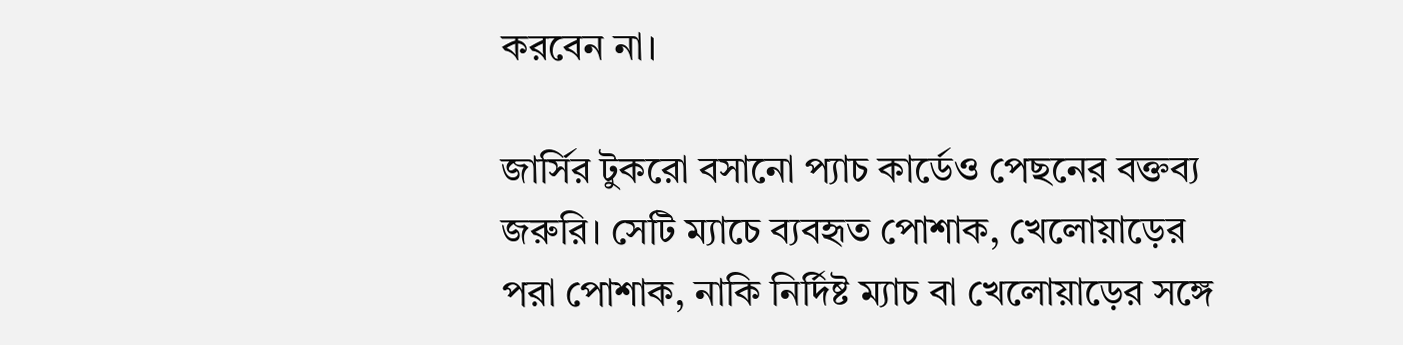করবেন না।

জার্সির টুকরো বসানো প্যাচ কার্ডেও পেছনের বক্তব্য জরুরি। সেটি ম্যাচে ব্যবহৃত পোশাক, খেলোয়াড়ের পরা পোশাক, নাকি নির্দিষ্ট ম্যাচ বা খেলোয়াড়ের সঙ্গে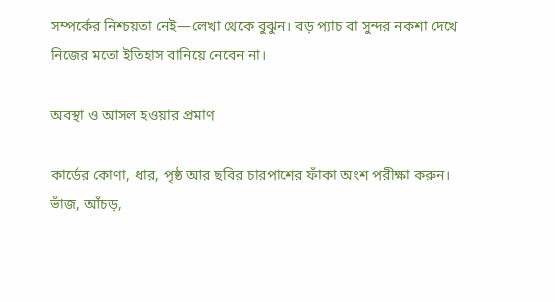সম্পর্কের নিশ্চয়তা নেই—লেখা থেকে বুঝুন। বড় প্যাচ বা সুন্দর নকশা দেখে নিজের মতো ইতিহাস বানিয়ে নেবেন না।

অবস্থা ও আসল হওয়ার প্রমাণ

কার্ডের কোণা, ধার, পৃষ্ঠ আর ছবির চারপাশের ফাঁকা অংশ পরীক্ষা করুন। ভাঁজ, আঁচড়,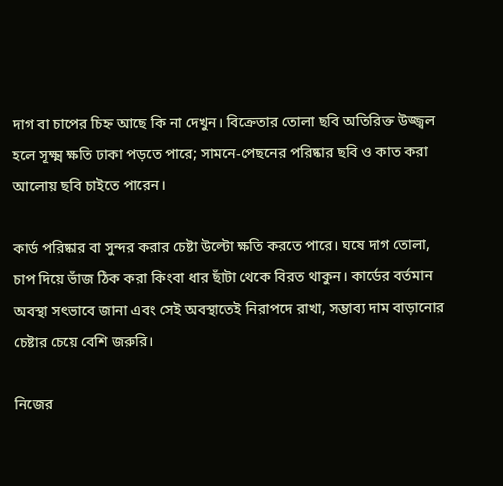দাগ বা চাপের চিহ্ন আছে কি না দেখুন। বিক্রেতার তোলা ছবি অতিরিক্ত উজ্জ্বল হলে সূক্ষ্ম ক্ষতি ঢাকা পড়তে পারে; সামনে-পেছনের পরিষ্কার ছবি ও কাত করা আলোয় ছবি চাইতে পারেন।

কার্ড পরিষ্কার বা সুন্দর করার চেষ্টা উল্টো ক্ষতি করতে পারে। ঘষে দাগ তোলা, চাপ দিয়ে ভাঁজ ঠিক করা কিংবা ধার ছাঁটা থেকে বিরত থাকুন। কার্ডের বর্তমান অবস্থা সৎভাবে জানা এবং সেই অবস্থাতেই নিরাপদে রাখা, সম্ভাব্য দাম বাড়ানোর চেষ্টার চেয়ে বেশি জরুরি।

নিজের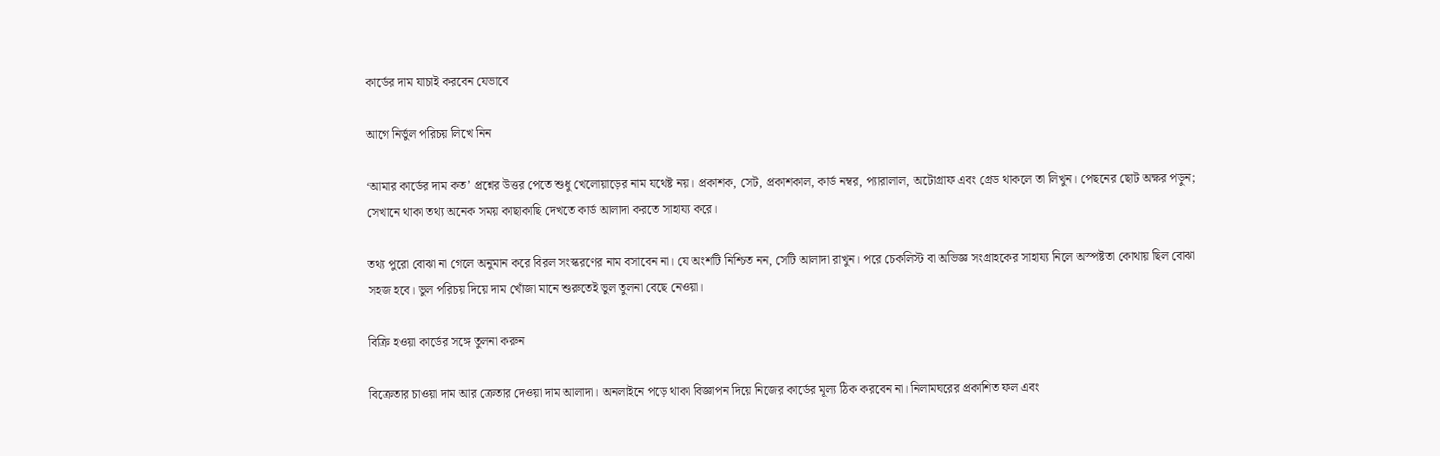কার্ডের দাম যাচাই করবেন যেভাবে

আগে নির্ভুল পরিচয় লিখে নিন

‘আমার কার্ডের দাম কত’ প্রশ্নের উত্তর পেতে শুধু খেলোয়াড়ের নাম যথেষ্ট নয়। প্রকাশক, সেট, প্রকাশকাল, কার্ড নম্বর, প্যারালাল, অটোগ্রাফ এবং গ্রেড থাকলে তা লিখুন। পেছনের ছোট অক্ষর পড়ুন; সেখানে থাকা তথ্য অনেক সময় কাছাকাছি দেখতে কার্ড আলাদা করতে সাহায্য করে।

তথ্য পুরো বোঝা না গেলে অনুমান করে বিরল সংস্করণের নাম বসাবেন না। যে অংশটি নিশ্চিত নন, সেটি আলাদা রাখুন। পরে চেকলিস্ট বা অভিজ্ঞ সংগ্রাহকের সাহায্য নিলে অস্পষ্টতা কোথায় ছিল বোঝা সহজ হবে। ভুল পরিচয় দিয়ে দাম খোঁজা মানে শুরুতেই ভুল তুলনা বেছে নেওয়া।

বিক্রি হওয়া কার্ডের সঙ্গে তুলনা করুন

বিক্রেতার চাওয়া দাম আর ক্রেতার দেওয়া দাম আলাদা। অনলাইনে পড়ে থাকা বিজ্ঞাপন দিয়ে নিজের কার্ডের মূল্য ঠিক করবেন না। নিলামঘরের প্রকাশিত ফল এবং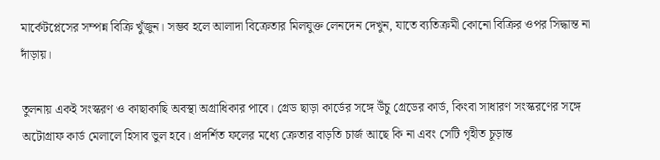মার্কেটপ্লেসের সম্পন্ন বিক্রি খুঁজুন। সম্ভব হলে আলাদা বিক্রেতার মিলযুক্ত লেনদেন দেখুন, যাতে ব্যতিক্রমী কোনো বিক্রির ওপর সিদ্ধান্ত না দাঁড়ায়।

তুলনায় একই সংস্করণ ও কাছাকাছি অবস্থা অগ্রাধিকার পাবে। গ্রেড ছাড়া কার্ডের সঙ্গে উঁচু গ্রেডের কার্ড, কিংবা সাধারণ সংস্করণের সঙ্গে অটোগ্রাফ কার্ড মেলালে হিসাব ভুল হবে। প্রদর্শিত ফলের মধ্যে ক্রেতার বাড়তি চার্জ আছে কি না এবং সেটি গৃহীত চূড়ান্ত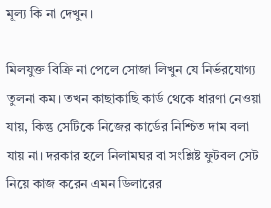মূল্য কি না দেখুন।

মিলযুক্ত বিক্রি না পেলে সোজা লিখুন যে নির্ভরযোগ্য তুলনা কম। তখন কাছাকাছি কার্ড থেকে ধারণা নেওয়া যায়, কিন্তু সেটিকে নিজের কার্ডের নিশ্চিত দাম বলা যায় না। দরকার হলে নিলামঘর বা সংশ্লিষ্ট ফুটবল সেট নিয়ে কাজ করেন এমন ডিলারের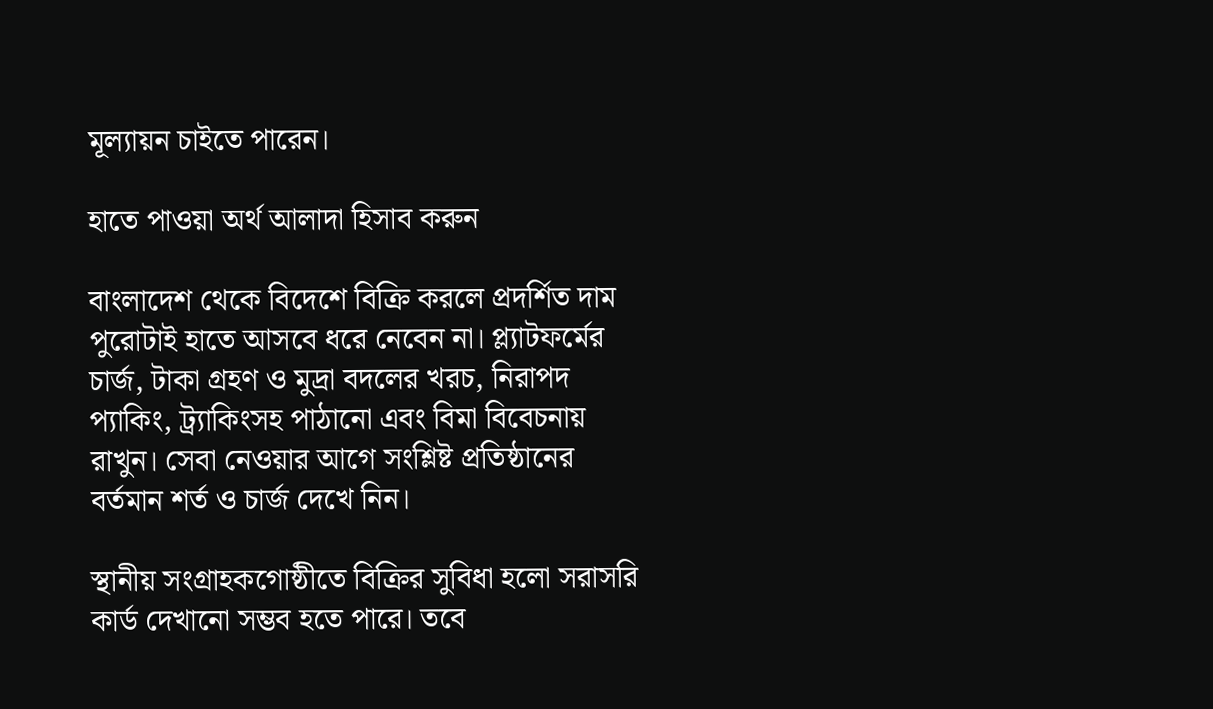মূল্যায়ন চাইতে পারেন।

হাতে পাওয়া অর্থ আলাদা হিসাব করুন

বাংলাদেশ থেকে বিদেশে বিক্রি করলে প্রদর্শিত দাম পুরোটাই হাতে আসবে ধরে নেবেন না। প্ল্যাটফর্মের চার্জ, টাকা গ্রহণ ও মুদ্রা বদলের খরচ, নিরাপদ প্যাকিং, ট্র্যাকিংসহ পাঠানো এবং বিমা বিবেচনায় রাখুন। সেবা নেওয়ার আগে সংশ্লিষ্ট প্রতিষ্ঠানের বর্তমান শর্ত ও চার্জ দেখে নিন।

স্থানীয় সংগ্রাহকগোষ্ঠীতে বিক্রির সুবিধা হলো সরাসরি কার্ড দেখানো সম্ভব হতে পারে। তবে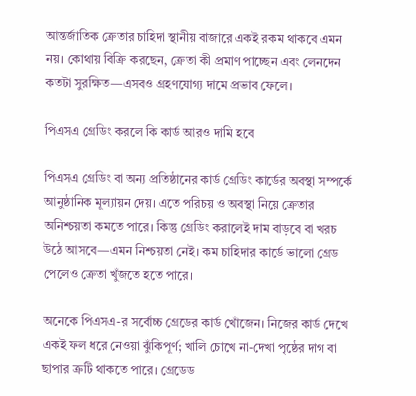আন্তর্জাতিক ক্রেতার চাহিদা স্থানীয় বাজারে একই রকম থাকবে এমন নয়। কোথায় বিক্রি করছেন, ক্রেতা কী প্রমাণ পাচ্ছেন এবং লেনদেন কতটা সুরক্ষিত—এসবও গ্রহণযোগ্য দামে প্রভাব ফেলে।

পিএসএ গ্রেডিং করলে কি কার্ড আরও দামি হবে

পিএসএ গ্রেডিং বা অন্য প্রতিষ্ঠানের কার্ড গ্রেডিং কার্ডের অবস্থা সম্পর্কে আনুষ্ঠানিক মূল্যায়ন দেয়। এতে পরিচয় ও অবস্থা নিয়ে ক্রেতার অনিশ্চয়তা কমতে পারে। কিন্তু গ্রেডিং করালেই দাম বাড়বে বা খরচ উঠে আসবে—এমন নিশ্চয়তা নেই। কম চাহিদার কার্ডে ভালো গ্রেড পেলেও ক্রেতা খুঁজতে হতে পারে।

অনেকে পিএসএ-র সর্বোচ্চ গ্রেডের কার্ড খোঁজেন। নিজের কার্ড দেখে একই ফল ধরে নেওয়া ঝুঁকিপূর্ণ; খালি চোখে না-দেখা পৃষ্ঠের দাগ বা ছাপার ত্রুটি থাকতে পারে। গ্রেডেড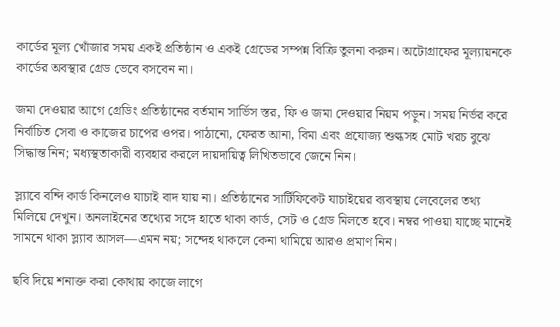কার্ডের মূল্য খোঁজার সময় একই প্রতিষ্ঠান ও একই গ্রেডের সম্পন্ন বিক্রি তুলনা করুন। অটোগ্রাফের মূল্যায়নকে কার্ডের অবস্থার গ্রেড ভেবে বসবেন না।

জমা দেওয়ার আগে গ্রেডিং প্রতিষ্ঠানের বর্তমান সার্ভিস স্তর, ফি ও জমা দেওয়ার নিয়ম পড়ুন। সময় নির্ভর করে নির্বাচিত সেবা ও কাজের চাপের ওপর। পাঠানো, ফেরত আনা, বিমা এবং প্রযোজ্য শুল্কসহ মোট খরচ বুঝে সিদ্ধান্ত নিন; মধ্যস্থতাকারী ব্যবহার করলে দায়দায়িত্ব লিখিতভাবে জেনে নিন।

স্ল্যাবে বন্দি কার্ড কিনলেও যাচাই বাদ যায় না। প্রতিষ্ঠানের সার্টিফিকেট যাচাইয়ের ব্যবস্থায় লেবেলের তথ্য মিলিয়ে দেখুন। অনলাইনের তথ্যের সঙ্গে হাতে থাকা কার্ড, সেট ও গ্রেড মিলতে হবে। নম্বর পাওয়া যাচ্ছে মানেই সামনে থাকা স্ল্যাব আসল—এমন নয়; সন্দেহ থাকলে কেনা থামিয়ে আরও প্রমাণ নিন।

ছবি দিয়ে শনাক্ত করা কোথায় কাজে লাগে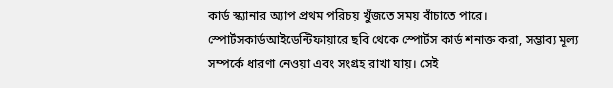কার্ড স্ক্যানার অ্যাপ প্রথম পরিচয় খুঁজতে সময় বাঁচাতে পারে। স্পোর্টসকার্ডআইডেন্টিফায়ারে ছবি থেকে স্পোর্টস কার্ড শনাক্ত করা, সম্ভাব্য মূল্য সম্পর্কে ধারণা নেওয়া এবং সংগ্রহ রাখা যায়। সেই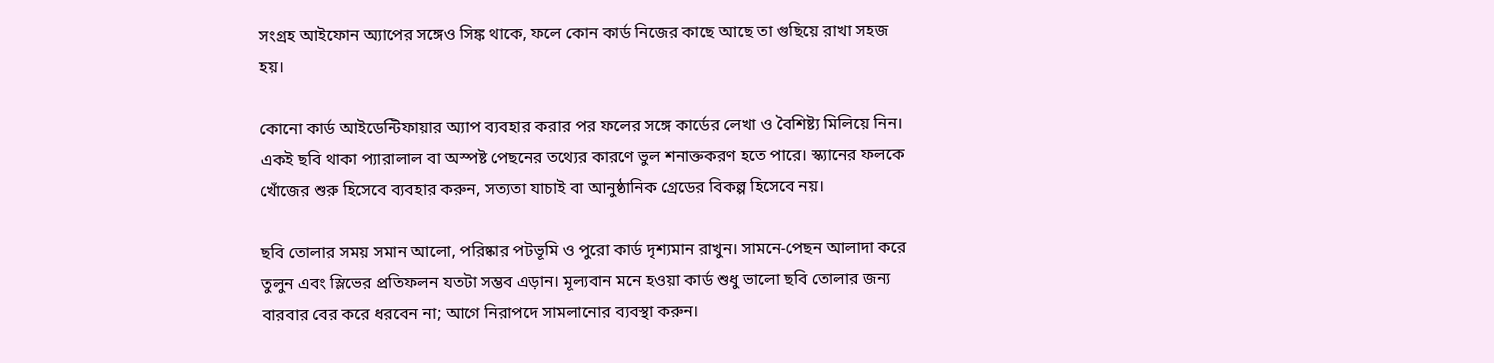সংগ্রহ আইফোন অ্যাপের সঙ্গেও সিঙ্ক থাকে, ফলে কোন কার্ড নিজের কাছে আছে তা গুছিয়ে রাখা সহজ হয়।

কোনো কার্ড আইডেন্টিফায়ার অ্যাপ ব্যবহার করার পর ফলের সঙ্গে কার্ডের লেখা ও বৈশিষ্ট্য মিলিয়ে নিন। একই ছবি থাকা প্যারালাল বা অস্পষ্ট পেছনের তথ্যের কারণে ভুল শনাক্তকরণ হতে পারে। স্ক্যানের ফলকে খোঁজের শুরু হিসেবে ব্যবহার করুন, সত্যতা যাচাই বা আনুষ্ঠানিক গ্রেডের বিকল্প হিসেবে নয়।

ছবি তোলার সময় সমান আলো, পরিষ্কার পটভূমি ও পুরো কার্ড দৃশ্যমান রাখুন। সামনে-পেছন আলাদা করে তুলুন এবং স্লিভের প্রতিফলন যতটা সম্ভব এড়ান। মূল্যবান মনে হওয়া কার্ড শুধু ভালো ছবি তোলার জন্য বারবার বের করে ধরবেন না; আগে নিরাপদে সামলানোর ব্যবস্থা করুন।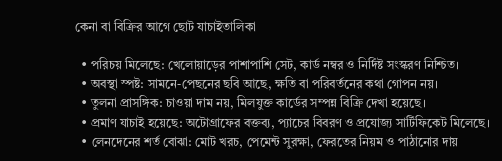কেনা বা বিক্রির আগে ছোট যাচাইতালিকা

  • পরিচয় মিলেছে: খেলোয়াড়ের পাশাপাশি সেট, কার্ড নম্বর ও নির্দিষ্ট সংস্করণ নিশ্চিত।
  • অবস্থা স্পষ্ট: সামনে-পেছনের ছবি আছে, ক্ষতি বা পরিবর্তনের কথা গোপন নয়।
  • তুলনা প্রাসঙ্গিক: চাওয়া দাম নয়, মিলযুক্ত কার্ডের সম্পন্ন বিক্রি দেখা হয়েছে।
  • প্রমাণ যাচাই হয়েছে: অটোগ্রাফের বক্তব্য, প্যাচের বিবরণ ও প্রযোজ্য সার্টিফিকেট মিলেছে।
  • লেনদেনের শর্ত বোঝা: মোট খরচ, পেমেন্ট সুরক্ষা, ফেরতের নিয়ম ও পাঠানোর দায়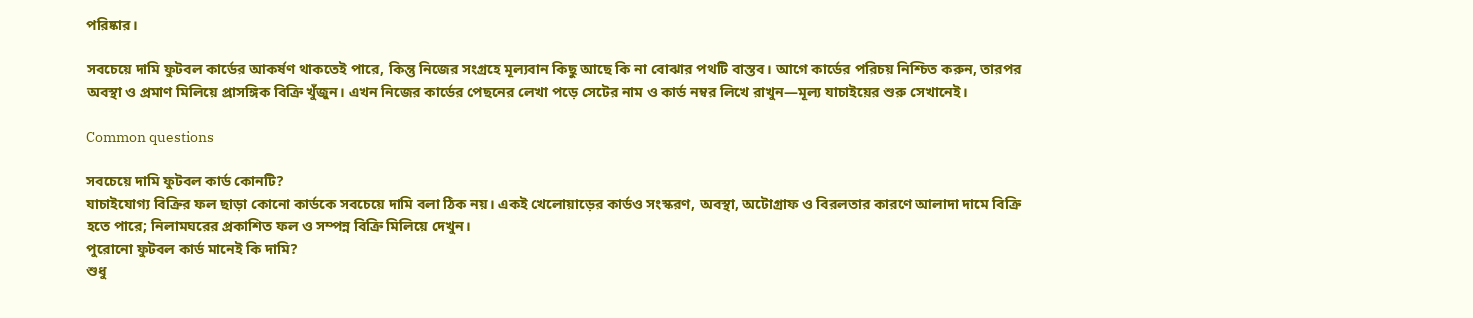পরিষ্কার।

সবচেয়ে দামি ফুটবল কার্ডের আকর্ষণ থাকতেই পারে, কিন্তু নিজের সংগ্রহে মূল্যবান কিছু আছে কি না বোঝার পথটি বাস্তব। আগে কার্ডের পরিচয় নিশ্চিত করুন, তারপর অবস্থা ও প্রমাণ মিলিয়ে প্রাসঙ্গিক বিক্রি খুঁজুন। এখন নিজের কার্ডের পেছনের লেখা পড়ে সেটের নাম ও কার্ড নম্বর লিখে রাখুন—মূল্য যাচাইয়ের শুরু সেখানেই।

Common questions

সবচেয়ে দামি ফুটবল কার্ড কোনটি?
যাচাইযোগ্য বিক্রির ফল ছাড়া কোনো কার্ডকে সবচেয়ে দামি বলা ঠিক নয়। একই খেলোয়াড়ের কার্ডও সংস্করণ, অবস্থা, অটোগ্রাফ ও বিরলতার কারণে আলাদা দামে বিক্রি হতে পারে; নিলামঘরের প্রকাশিত ফল ও সম্পন্ন বিক্রি মিলিয়ে দেখুন।
পুরোনো ফুটবল কার্ড মানেই কি দামি?
শুধু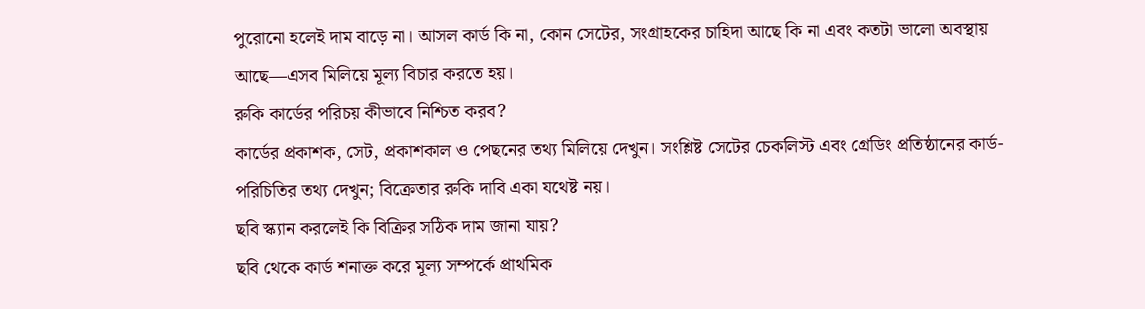পুরোনো হলেই দাম বাড়ে না। আসল কার্ড কি না, কোন সেটের, সংগ্রাহকের চাহিদা আছে কি না এবং কতটা ভালো অবস্থায় আছে—এসব মিলিয়ে মূল্য বিচার করতে হয়।
রুকি কার্ডের পরিচয় কীভাবে নিশ্চিত করব?
কার্ডের প্রকাশক, সেট, প্রকাশকাল ও পেছনের তথ্য মিলিয়ে দেখুন। সংশ্লিষ্ট সেটের চেকলিস্ট এবং গ্রেডিং প্রতিষ্ঠানের কার্ড-পরিচিতির তথ্য দেখুন; বিক্রেতার রুকি দাবি একা যথেষ্ট নয়।
ছবি স্ক্যান করলেই কি বিক্রির সঠিক দাম জানা যায়?
ছবি থেকে কার্ড শনাক্ত করে মূল্য সম্পর্কে প্রাথমিক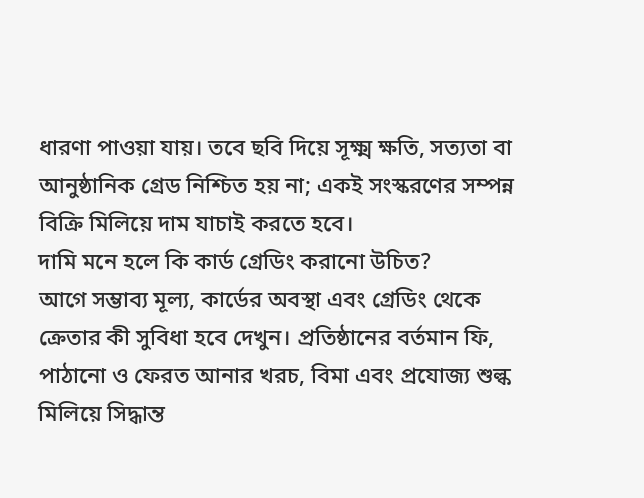ধারণা পাওয়া যায়। তবে ছবি দিয়ে সূক্ষ্ম ক্ষতি, সত্যতা বা আনুষ্ঠানিক গ্রেড নিশ্চিত হয় না; একই সংস্করণের সম্পন্ন বিক্রি মিলিয়ে দাম যাচাই করতে হবে।
দামি মনে হলে কি কার্ড গ্রেডিং করানো উচিত?
আগে সম্ভাব্য মূল্য, কার্ডের অবস্থা এবং গ্রেডিং থেকে ক্রেতার কী সুবিধা হবে দেখুন। প্রতিষ্ঠানের বর্তমান ফি, পাঠানো ও ফেরত আনার খরচ, বিমা এবং প্রযোজ্য শুল্ক মিলিয়ে সিদ্ধান্ত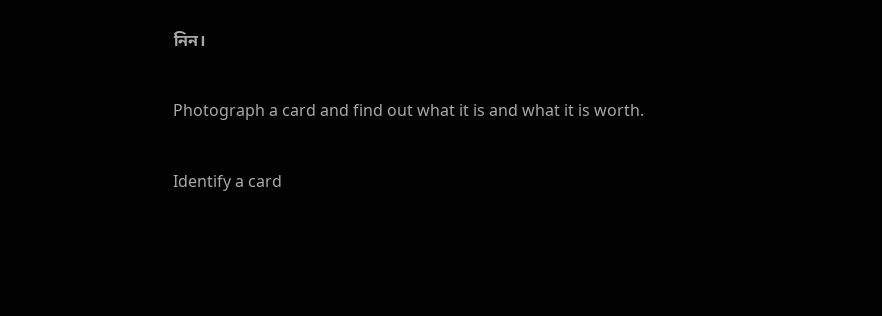নিন।

Photograph a card and find out what it is and what it is worth.

Identify a card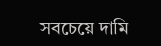সবচেয়ে দামি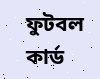ফুটবল কার্ড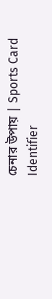চেনার উপায় | Sports Card Identifier